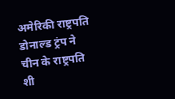अमेरिकी राष्ट्रपति डोनाल्ड ट्रंप ने चीन के राष्ट्रपति शी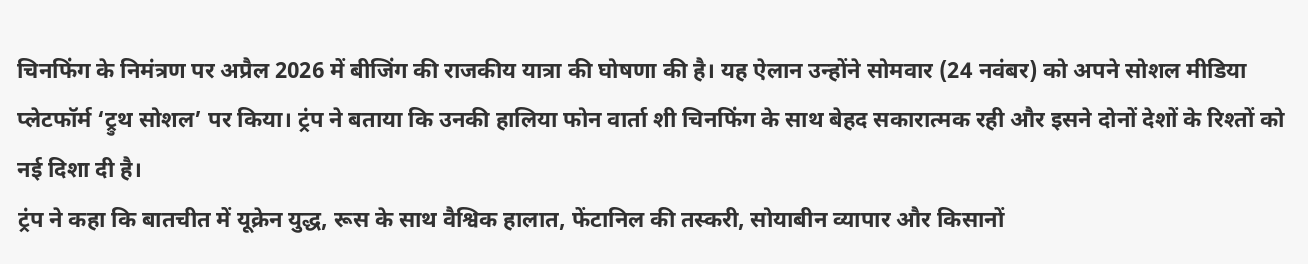चिनफिंग के निमंत्रण पर अप्रैल 2026 में बीजिंग की राजकीय यात्रा की घोषणा की है। यह ऐलान उन्होंने सोमवार (24 नवंबर) को अपने सोशल मीडिया प्लेटफॉर्म ‘ट्रुथ सोशल’ पर किया। ट्रंप ने बताया कि उनकी हालिया फोन वार्ता शी चिनफिंग के साथ बेहद सकारात्मक रही और इसने दोनों देशों के रिश्तों को नई दिशा दी है।
ट्रंप ने कहा कि बातचीत में यूक्रेन युद्ध, रूस के साथ वैश्विक हालात, फेंटानिल की तस्करी, सोयाबीन व्यापार और किसानों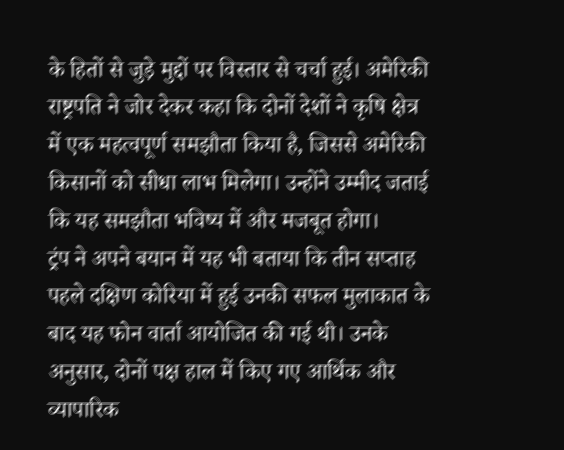के हितों से जुड़े मुद्दों पर विस्तार से चर्चा हुई। अमेरिकी राष्ट्रपति ने जोर देकर कहा कि दोनों देशों ने कृषि क्षेत्र में एक महत्वपूर्ण समझौता किया है, जिससे अमेरिकी किसानों को सीधा लाभ मिलेगा। उन्होंने उम्मीद जताई कि यह समझौता भविष्य में और मजबूत होगा।
ट्रंप ने अपने बयान में यह भी बताया कि तीन सप्ताह पहले दक्षिण कोरिया में हुई उनकी सफल मुलाकात के बाद यह फोन वार्ता आयोजित की गई थी। उनके अनुसार, दोनों पक्ष हाल में किए गए आर्थिक और व्यापारिक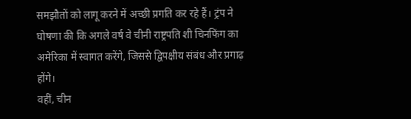समझौतों को लागू करने में अच्छी प्रगति कर रहे हैं। ट्रंप ने घोषणा की कि अगले वर्ष वे चीनी राष्ट्रपति शी चिनफिंग का अमेरिका में स्वागत करेंगे, जिससे द्विपक्षीय संबंध और प्रगाढ़ होंगे।
वहीं, चीन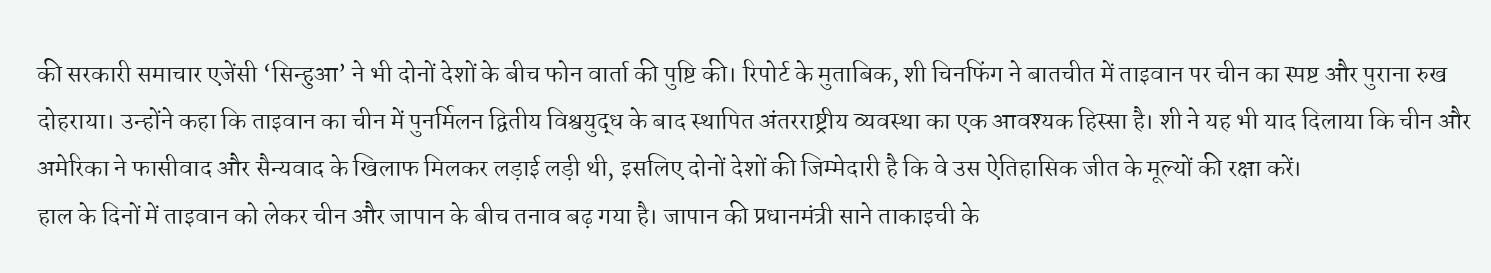की सरकारी समाचार एजेंसी ‘सिन्हुआ’ ने भी दोनों देशों के बीच फोन वार्ता की पुष्टि की। रिपोर्ट के मुताबिक, शी चिनफिंग ने बातचीत में ताइवान पर चीन का स्पष्ट और पुराना रुख दोहराया। उन्होंने कहा कि ताइवान का चीन में पुनर्मिलन द्वितीय विश्वयुद्ध के बाद स्थापित अंतरराष्ट्रीय व्यवस्था का एक आवश्यक हिस्सा है। शी ने यह भी याद दिलाया कि चीन और अमेरिका ने फासीवाद और सैन्यवाद के खिलाफ मिलकर लड़ाई लड़ी थी, इसलिए दोनों देशों की जिम्मेदारी है कि वे उस ऐतिहासिक जीत के मूल्यों की रक्षा करें।
हाल के दिनों में ताइवान को लेकर चीन और जापान के बीच तनाव बढ़ गया है। जापान की प्रधानमंत्री साने ताकाइची के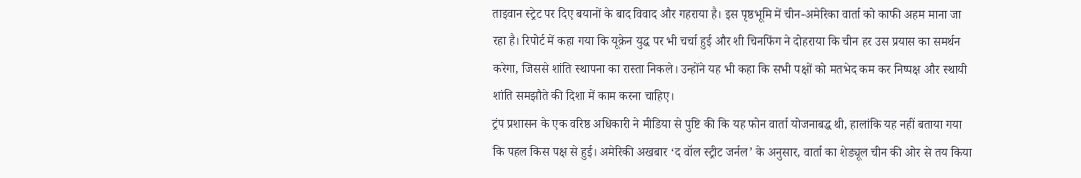ताइवान स्ट्रेट पर दिए बयानों के बाद विवाद और गहराया है। इस पृष्ठभूमि में चीन-अमेरिका वार्ता को काफी अहम माना जा रहा है। रिपोर्ट में कहा गया कि यूक्रेन युद्ध पर भी चर्चा हुई और शी चिनफिंग ने दोहराया कि चीन हर उस प्रयास का समर्थन करेगा, जिससे शांति स्थापना का रास्ता निकले। उन्होंने यह भी कहा कि सभी पक्षों को मतभेद कम कर निष्पक्ष और स्थायी शांति समझौते की दिशा में काम करना चाहिए।
ट्रंप प्रशासन के एक वरिष्ठ अधिकारी ने मीडिया से पुष्टि की कि यह फोन वार्ता योजनाबद्ध थी, हालांकि यह नहीं बताया गया कि पहल किस पक्ष से हुई। अमेरिकी अखबार ‘द वॉल स्ट्रीट जर्नल’ के अनुसार, वार्ता का शेड्यूल चीन की ओर से तय किया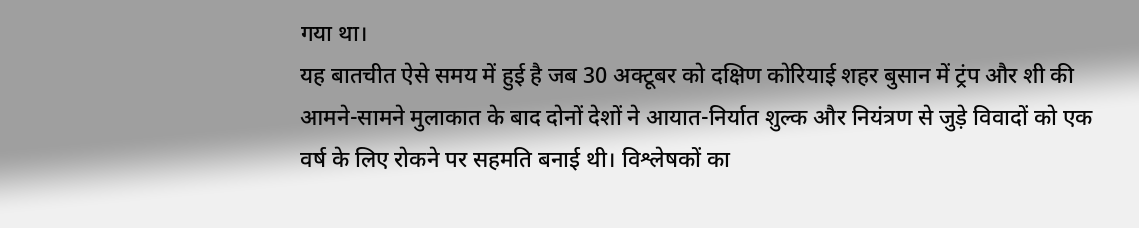गया था।
यह बातचीत ऐसे समय में हुई है जब 30 अक्टूबर को दक्षिण कोरियाई शहर बुसान में ट्रंप और शी की आमने-सामने मुलाकात के बाद दोनों देशों ने आयात-निर्यात शुल्क और नियंत्रण से जुड़े विवादों को एक वर्ष के लिए रोकने पर सहमति बनाई थी। विश्लेषकों का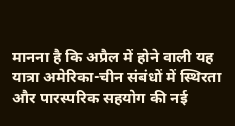मानना है कि अप्रैल में होने वाली यह यात्रा अमेरिका-चीन संबंधों में स्थिरता और पारस्परिक सहयोग की नई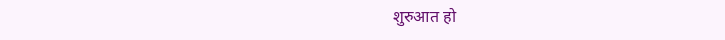शुरुआत हो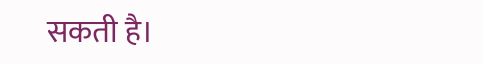सकती है।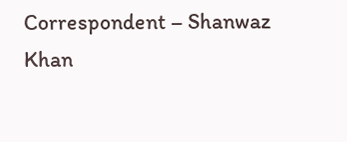Correspondent – Shanwaz Khan